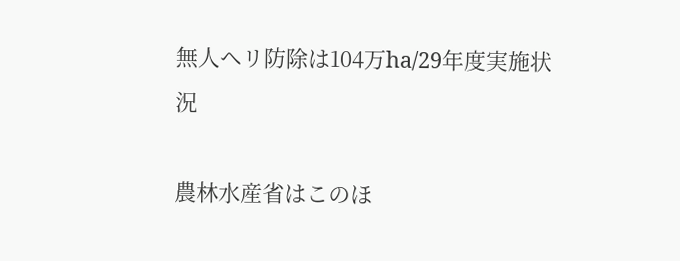無人ヘリ防除は104万ha/29年度実施状況

農林水産省はこのほ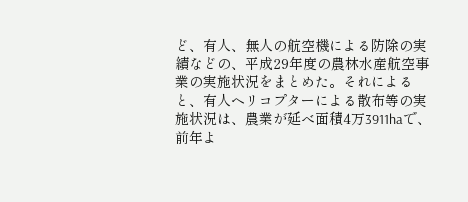ど、有人、無人の航空機による防除の実績などの、平成29年度の農林水産航空事業の実施状況をまとめた。それによると、有人ヘリコプターによる散布等の実施状況は、農業が延べ面積4万3911haで、前年よ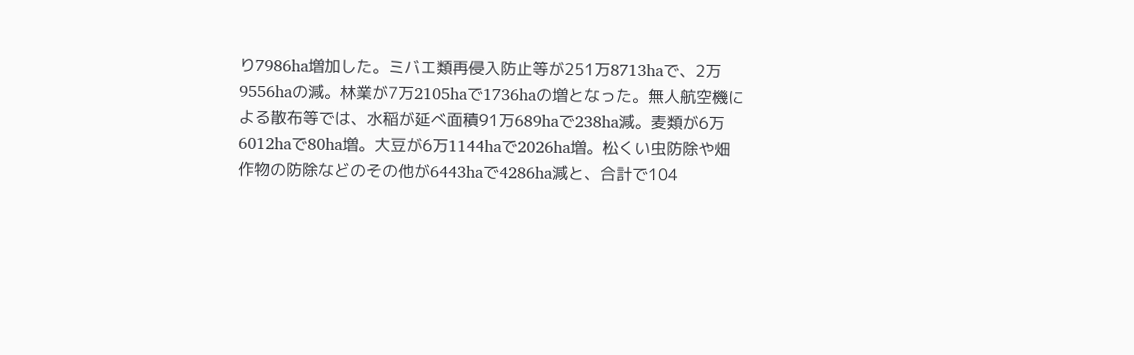り7986ha増加した。ミバエ類再侵入防止等が251万8713haで、2万9556haの減。林業が7万2105haで1736haの増となった。無人航空機による散布等では、水稲が延べ面積91万689haで238ha減。麦類が6万6012haで80ha増。大豆が6万1144haで2026ha増。松くい虫防除や畑作物の防除などのその他が6443haで4286ha減と、合計で104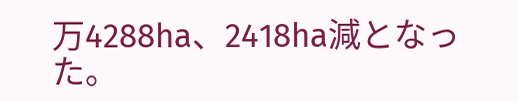万4288ha、2418ha減となった。